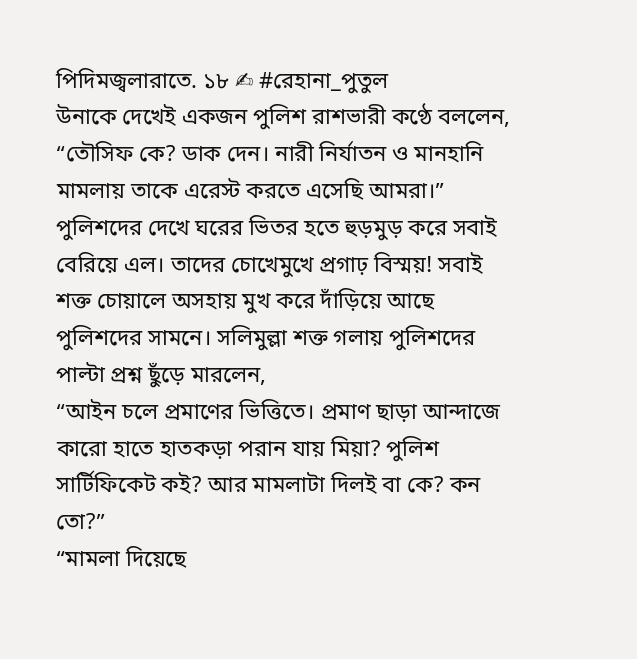পিদিমজ্বলারাতে. ১৮ ✍ #রেহানা_পুতুল
উনাকে দেখেই একজন পুলিশ রাশভারী কণ্ঠে বললেন,
“তৌসিফ কে? ডাক দেন। নারী নির্যাতন ও মানহানি মামলায় তাকে এরেস্ট করতে এসেছি আমরা।”
পুলিশদের দেখে ঘরের ভিতর হতে হুড়মুড় করে সবাই বেরিয়ে এল। তাদের চোখেমুখে প্রগাঢ় বিস্ময়! সবাই শক্ত চোয়ালে অসহায় মুখ করে দাঁড়িয়ে আছে পুলিশদের সামনে। সলিমুল্লা শক্ত গলায় পুলিশদের পাল্টা প্রশ্ন ছুঁড়ে মারলেন,
“আইন চলে প্রমাণের ভিত্তিতে। প্রমাণ ছাড়া আন্দাজে কারো হাতে হাতকড়া পরান যায় মিয়া? পুলিশ সার্টিফিকেট কই? আর মামলাটা দিলই বা কে? কন তো?”
“মামলা দিয়েছে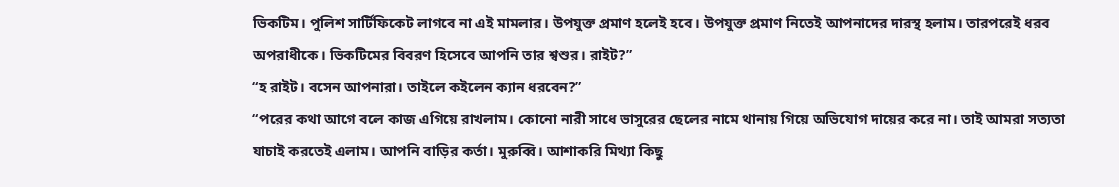ভিকটিম। পুলিশ সার্টিফিকেট লাগবে না এই মামলার। উপযুক্ত প্রমাণ হলেই হবে। উপযুক্ত প্রমাণ নিতেই আপনাদের দারস্থ হলাম। তারপরেই ধরব অপরাধীকে। ভিকটিমের বিবরণ হিসেবে আপনি তার শ্বশুর। রাইট?”
“হ রাইট। বসেন আপনারা। তাইলে কইলেন ক্যান ধরবেন?”
“পরের কথা আগে বলে কাজ এগিয়ে রাখলাম। কোনো নারী সাধে ভাসুরের ছেলের নামে থানায় গিয়ে অভিযোগ দায়ের করে না। তাই আমরা সত্যতা যাচাই করতেই এলাম। আপনি বাড়ির কর্তা। মুরুব্বি। আশাকরি মিথ্যা কিছু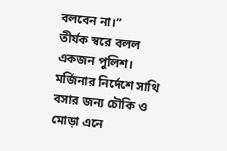বলবেন না।”
তীর্যক স্বরে বলল একজন পুলিশ।
মর্জিনার নির্দেশে সাথি বসার জন্য চৌকি ও মোড়া এনে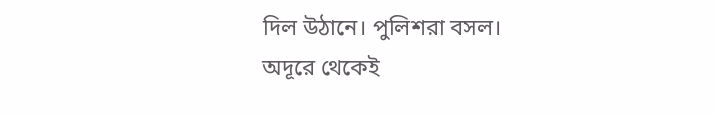দিল উঠানে। পুলিশরা বসল।
অদূরে থেকেই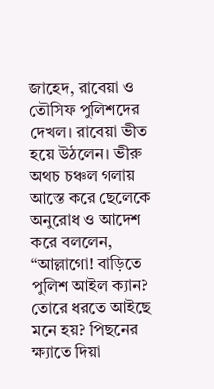জাহেদ, রাবেয়া ও তৌসিফ পুলিশদের দেখল। রাবেয়া ভীত হয়ে উঠলেন। ভীরু অথচ চঞ্চল গলায় আস্তে করে ছেলেকে অনুরোধ ও আদেশ করে বললেন,
“আল্লাগো! বাড়িতে পুলিশ আইল ক্যান? তোরে ধরতে আইছে মনে হয়? পিছনের ক্ষ্যাতে দিয়া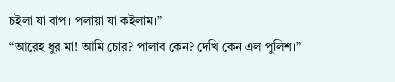চইলা যা বাপ। পলায়া যা কইলাম।”
“আরেহ ধুর মা! আমি চোর? পালাব কেন? দেখি কেন এল পুলিশ।”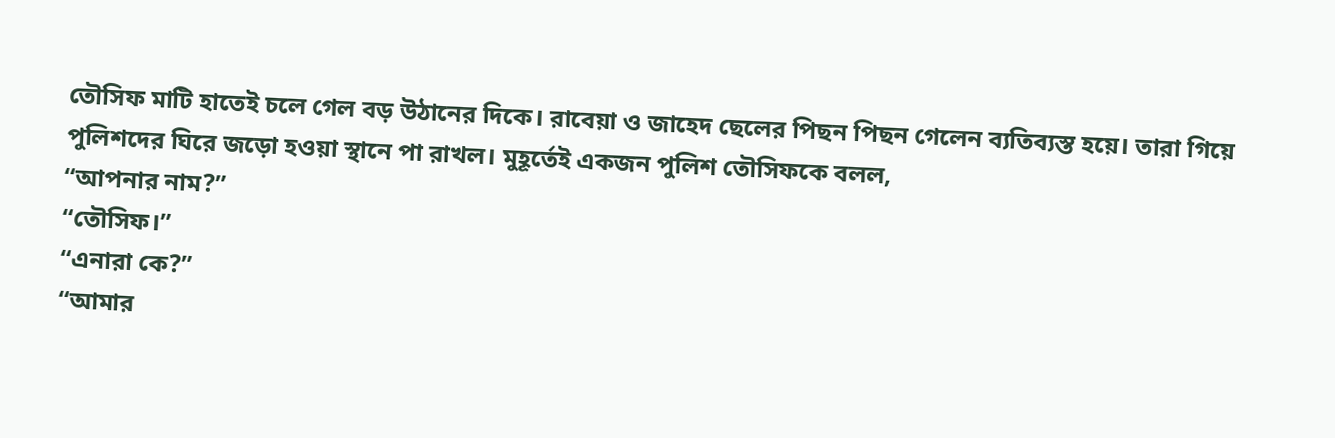তৌসিফ মাটি হাতেই চলে গেল বড় উঠানের দিকে। রাবেয়া ও জাহেদ ছেলের পিছন পিছন গেলেন ব্যতিব্যস্ত হয়ে। তারা গিয়ে পুলিশদের ঘিরে জড়ো হওয়া স্থানে পা রাখল। মুহূর্তেই একজন পুলিশ তৌসিফকে বলল,
“আপনার নাম?”
“তৌসিফ।”
“এনারা কে?”
“আমার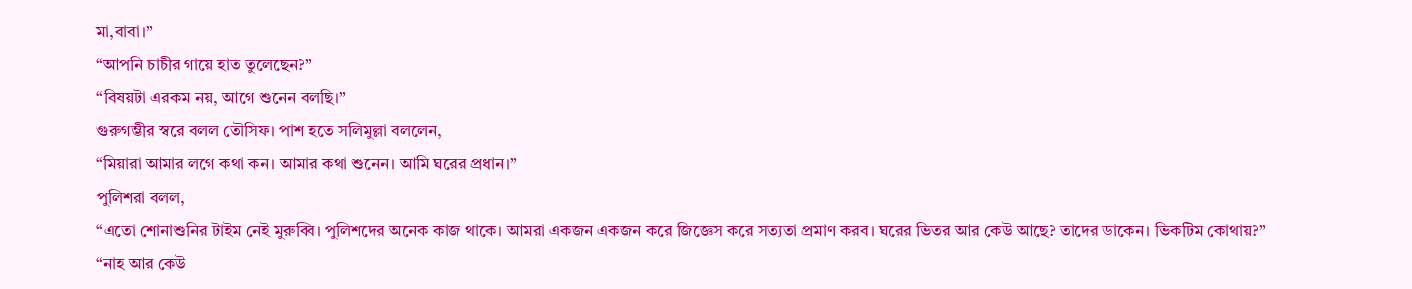মা,বাবা।”
“আপনি চাচীর গায়ে হাত তুলেছেন?”
“বিষয়টা এরকম নয়, আগে শুনেন বলছি।”
গুরুগম্ভীর স্বরে বলল তৌসিফ। পাশ হতে সলিমুল্লা বললেন,
“মিয়ারা আমার লগে কথা কন। আমার কথা শুনেন। আমি ঘরের প্রধান।”
পুলিশরা বলল,
“এতো শোনাশুনির টাইম নেই মুরুব্বি। পুলিশদের অনেক কাজ থাকে। আমরা একজন একজন করে জিজ্ঞেস করে সত্যতা প্রমাণ করব। ঘরের ভিতর আর কেউ আছে? তাদের ডাকেন। ভিকটিম কোথায়?”
“নাহ আর কেউ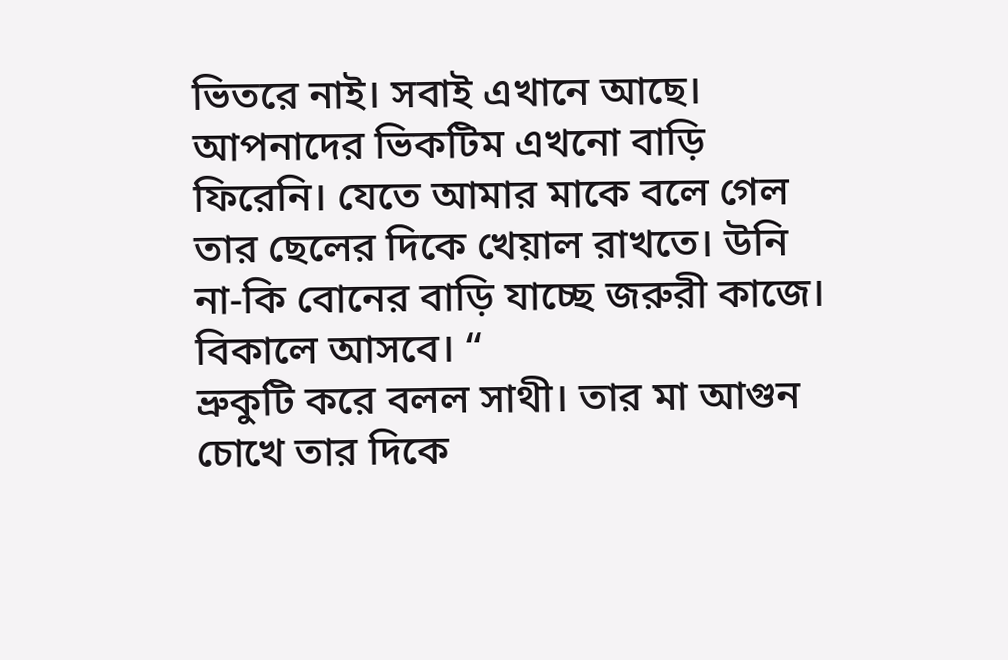ভিতরে নাই। সবাই এখানে আছে। আপনাদের ভিকটিম এখনো বাড়ি ফিরেনি। যেতে আমার মাকে বলে গেল তার ছেলের দিকে খেয়াল রাখতে। উনি না-কি বোনের বাড়ি যাচ্ছে জরুরী কাজে। বিকালে আসবে। “
ভ্রুকুটি করে বলল সাথী। তার মা আগুন চোখে তার দিকে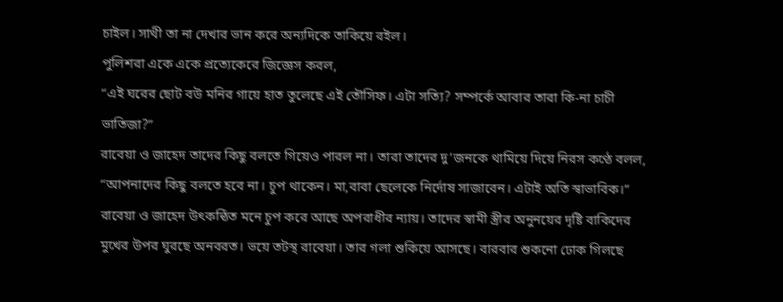চাইল। সাথী তা না দেখার ভান করে অন্যদিকে তাকিয়ে রইল।
পুলিশরা একে একে প্রত্যেকেরে জিজ্ঞেস করল,
“এই ঘরের ছোট বউ মনির গায়ে হাত তুলেছে এই তৌসিফ। এটা সত্যি? সম্পর্কে আবার তারা কি-না চাচী ভাতিজা?”
রাবেয়া ও জাহেদ তাদের কিছু বলতে গিয়েও পারল না। তারা তাদের দু’জনকে থামিয়ে দিয়ে নিরস কণ্ঠে বলল,
“আপনাদের কিছু বলতে হবে না। চুপ থাকেন। মা,বাবা ছেলেকে নির্দোষ সাজাবেন। এটাই অতি স্বাভাবিক।”
রাবেয়া ও জাহেদ উৎকন্ঠিত মনে চুপ করে আছে অপরাধীর ন্যায়। তাদের স্বামী স্ত্রীর অনুনয়ের দৃষ্টি বাকিদের মুখের উপর ঘুরছে অনবরত। ভয়ে তটস্থ রাবেয়া। তার গলা শুকিয়ে আসছে। বারবার শুকনো ঢোক গিলছে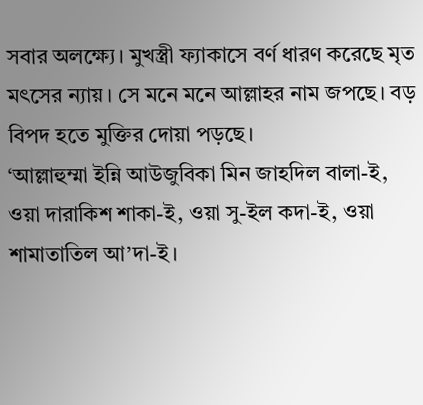সবার অলক্ষ্যে। মুখস্ত্রী ফ্যাকাসে বর্ণ ধারণ করেছে মৃত মৎসের ন্যায়। সে মনে মনে আল্লাহর নাম জপছে। বড় বিপদ হতে মুক্তির দোয়া পড়ছে।
‘আল্লাহুম্মা ইন্নি আউজুবিকা মিন জাহদিল বালা-ই, ওয়া দারাকিশ শাকা-ই, ওয়া সু-ইল কদা-ই, ওয়া শামাতাতিল আ’দা-ই।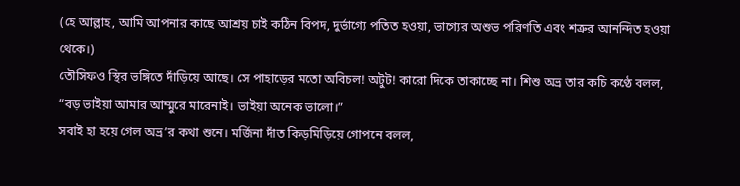(হে আল্লাহ, আমি আপনার কাছে আশ্রয় চাই কঠিন বিপদ, দুর্ভাগ্যে পতিত হওয়া, ভাগ্যের অশুভ পরিণতি এবং শত্রুর আনন্দিত হওয়া থেকে।)
তৌসিফও স্থির ভঙ্গিতে দাঁড়িয়ে আছে। সে পাহাড়ের মতো অবিচল! অটুট! কারো দিকে তাকাচ্ছে না। শিশু অভ্র তার কচি কণ্ঠে বলল,
“বড় ভাইয়া আমার আম্মুরে মারেনাই। ভাইয়া অনেক ভালো।”
সবাই হা হয়ে গেল অভ্র’র কথা শুনে। মর্জিনা দাঁত কিড়মিড়িয়ে গোপনে বলল,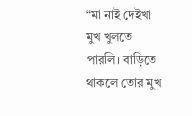“মা নাই দেইখা মুখ খুলতে পারলি। বাড়িতে থাকলে তোর মুখ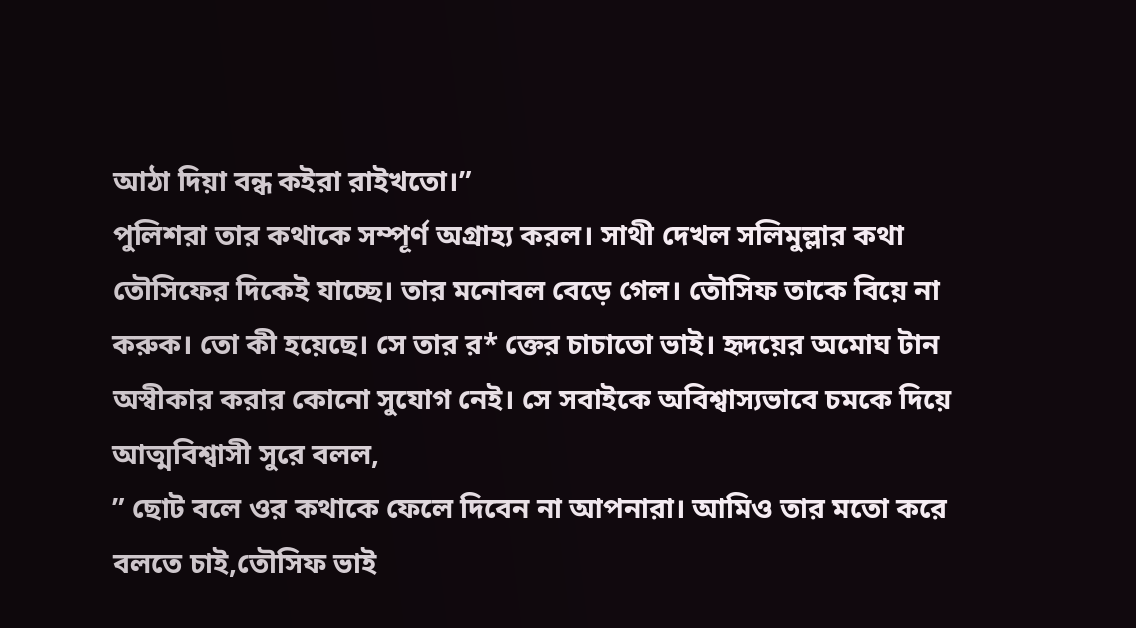আঠা দিয়া বন্ধ কইরা রাইখতো।”
পুলিশরা তার কথাকে সম্পূর্ণ অগ্রাহ্য করল। সাথী দেখল সলিমুল্লার কথা তৌসিফের দিকেই যাচ্ছে। তার মনোবল বেড়ে গেল। তৌসিফ তাকে বিয়ে না করুক। তো কী হয়েছে। সে তার র* ক্তের চাচাতো ভাই। হৃদয়ের অমোঘ টান অস্বীকার করার কোনো সুযোগ নেই। সে সবাইকে অবিশ্বাস্যভাবে চমকে দিয়ে আত্মবিশ্বাসী সুরে বলল,
” ছোট বলে ওর কথাকে ফেলে দিবেন না আপনারা। আমিও তার মতো করে বলতে চাই,তৌসিফ ভাই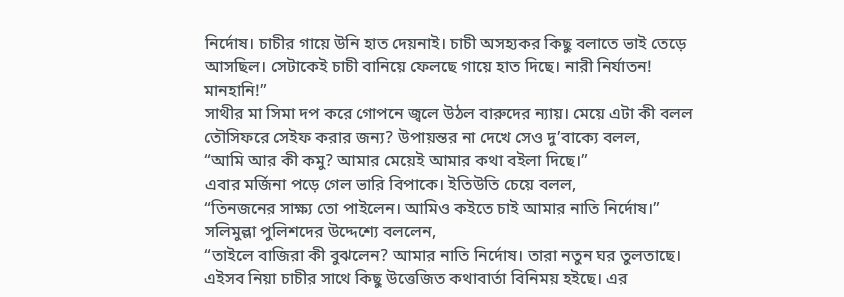নির্দোষ। চাচীর গায়ে উনি হাত দেয়নাই। চাচী অসহ্যকর কিছু বলাতে ভাই তেড়ে আসছিল। সেটাকেই চাচী বানিয়ে ফেলছে গায়ে হাত দিছে। নারী নির্যাতন! মানহানি!”
সাথীর মা সিমা দপ করে গোপনে জ্বলে উঠল বারুদের ন্যায়। মেয়ে এটা কী বলল তৌসিফরে সেইফ করার জন্য? উপায়ন্তর না দেখে সেও দু’বাক্যে বলল,
“আমি আর কী কমু? আমার মেয়েই আমার কথা বইলা দিছে।”
এবার মর্জিনা পড়ে গেল ভারি বিপাকে। ইতিউতি চেয়ে বলল,
“তিনজনের সাক্ষ্য তো পাইলেন। আমিও কইতে চাই আমার নাতি নির্দোষ।”
সলিমুল্লা পুলিশদের উদ্দেশ্যে বললেন,
“তাইলে বাজিরা কী বুঝলেন? আমার নাতি নির্দোষ। তারা নতুন ঘর তুলতাছে। এইসব নিয়া চাচীর সাথে কিছু উত্তেজিত কথাবার্তা বিনিময় হইছে। এর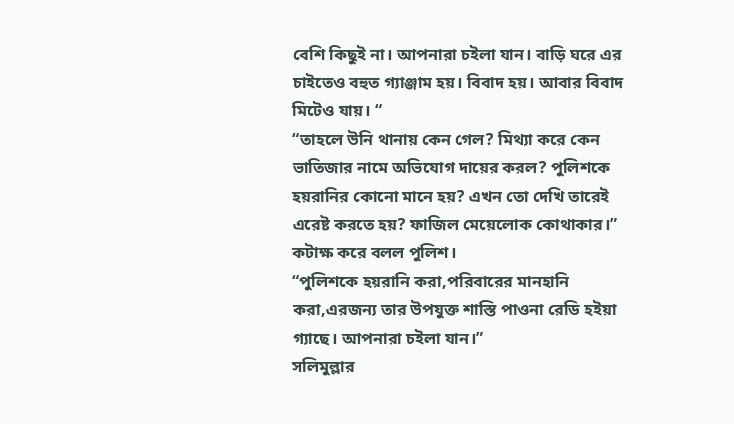বেশি কিছুই না। আপনারা চইলা যান। বাড়ি ঘরে এর চাইতেও বহুত গ্যাঞ্জাম হয়। বিবাদ হয়। আবার বিবাদ মিটেও যায়। “
“তাহলে উনি থানায় কেন গেল? মিথ্যা করে কেন ভাতিজার নামে অভিযোগ দায়ের করল? পুলিশকে হয়রানির কোনো মানে হয়? এখন তো দেখি তারেই এরেষ্ট করতে হয়? ফাজিল মেয়েলোক কোথাকার।”
কটাক্ষ করে বলল পুলিশ।
“পুলিশকে হয়রানি করা,পরিবারের মানহানি করা,এরজন্য তার উপযুক্ত শাস্তি পাওনা রেডি হইয়া গ্যাছে। আপনারা চইলা যান।”
সলিমুল্লার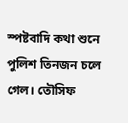স্পষ্টবাদি কথা শুনে পুলিশ তিনজন চলে গেল। তৌসিফ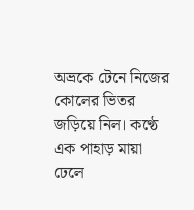অভ্রকে টেনে নিজের কোলের ভিতর জড়িয়ে নিল। কণ্ঠে এক পাহাড় মায়া ঢেলে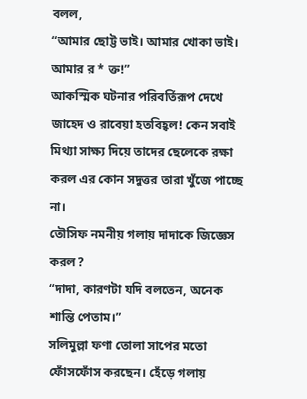বলল,
“আমার ছোট্ট ভাই। আমার খোকা ভাই। আমার র * ক্ত!”
আকস্মিক ঘটনার পরিবর্তিরূপ দেখে জাহেদ ও রাবেয়া হতবিহ্বল! কেন সবাই মিথ্যা সাক্ষ্য দিয়ে তাদের ছেলেকে রক্ষা করল এর কোন সদুত্তর তারা খুঁজে পাচ্ছে না।
তৌসিফ নমনীয় গলায় দাদাকে জিজ্ঞেস করল?
“দাদা, কারণটা যদি বলতেন, অনেক শান্তি পেতাম।”
সলিমুল্লা ফণা তোলা সাপের মতো ফোঁসফোঁস করছেন। হেঁড়ে গলায়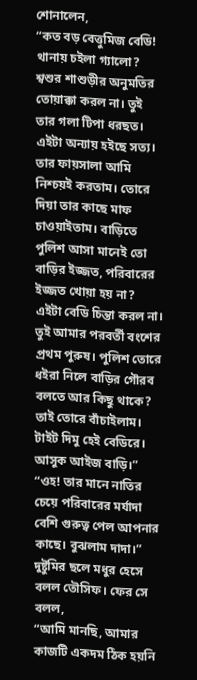শোনালেন,
“কত বড় বেত্তুমিজ বেডি! থানায় চইলা গ্যালো? শ্বশুর শাশুড়ীর অনুমতির তোয়াক্কা করল না। তুই তার গলা টিপা ধরছত। এইটা অন্যায় হইছে সত্য। তার ফায়সালা আমি নিশ্চয়ই করতাম। তোরে দিয়া তার কাছে মাফ চাওয়াইতাম। বাড়িতে পুলিশ আসা মানেই তো বাড়ির ইজ্জত, পরিবারের ইজ্জত খোয়া হয় না? এইটা বেডি চিন্তা করল না। তুই আমার পরবর্তী বংশের প্রথম পুরুষ। পুলিশ তোরে ধইরা নিলে বাড়ির গৌরব বলতে আর কিছু থাকে? তাই তোরে বাঁচাইলাম। টাইট দিমু হেই বেডিরে। আসুক আইজ বাড়ি।”
“ওহ! তার মানে নাতির চেয়ে পরিবারের মর্যাদা বেশি গুরুত্ব পেল আপনার কাছে। বুঝলাম দাদা।”
দুষ্টুমির ছলে মধুর হেসে বলল তৌসিফ। ফের সে বলল,
“আমি মানছি, আমার কাজটি একদম ঠিক হয়নি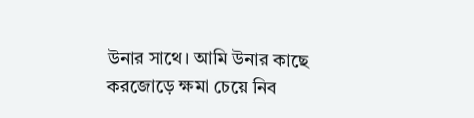উনার সাথে। আমি উনার কাছে করজোড়ে ক্ষমা চেয়ে নিব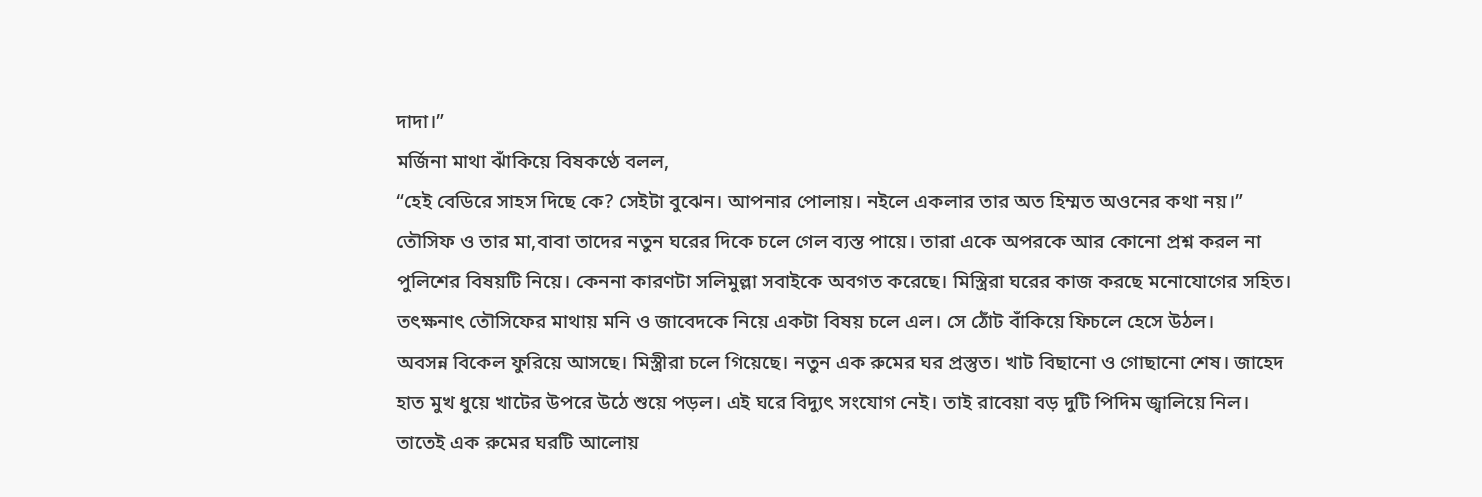দাদা।”
মর্জিনা মাথা ঝাঁকিয়ে বিষকণ্ঠে বলল,
“হেই বেডিরে সাহস দিছে কে? সেইটা বুঝেন। আপনার পোলায়। নইলে একলার তার অত হিম্মত অওনের কথা নয়।”
তৌসিফ ও তার মা,বাবা তাদের নতুন ঘরের দিকে চলে গেল ব্যস্ত পায়ে। তারা একে অপরকে আর কোনো প্রশ্ন করল না পুলিশের বিষয়টি নিয়ে। কেননা কারণটা সলিমুল্লা সবাইকে অবগত করেছে। মিস্ত্রিরা ঘরের কাজ করছে মনোযোগের সহিত। তৎক্ষনাৎ তৌসিফের মাথায় মনি ও জাবেদকে নিয়ে একটা বিষয় চলে এল। সে ঠোঁট বাঁকিয়ে ফিচলে হেসে উঠল।
অবসন্ন বিকেল ফুরিয়ে আসছে। মিস্ত্রীরা চলে গিয়েছে। নতুন এক রুমের ঘর প্রস্তুত। খাট বিছানো ও গোছানো শেষ। জাহেদ হাত মুখ ধুয়ে খাটের উপরে উঠে শুয়ে পড়ল। এই ঘরে বিদ্যুৎ সংযোগ নেই। তাই রাবেয়া বড় দুটি পিদিম জ্বালিয়ে নিল। তাতেই এক রুমের ঘরটি আলোয়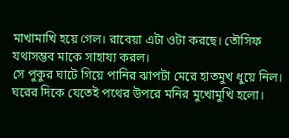মাখামাখি হয়ে গেল। রাবেয়া এটা ওটা করছে। তৌসিফ যথাসম্ভব মাকে সাহায্য করল।
সে পুকুর ঘাটে গিয়ে পানির ঝাপটা মেরে হাতমুখ ধুয়ে নিল। ঘরের দিকে যেতেই পথের উপরে মনির মুখোমুখি হলো।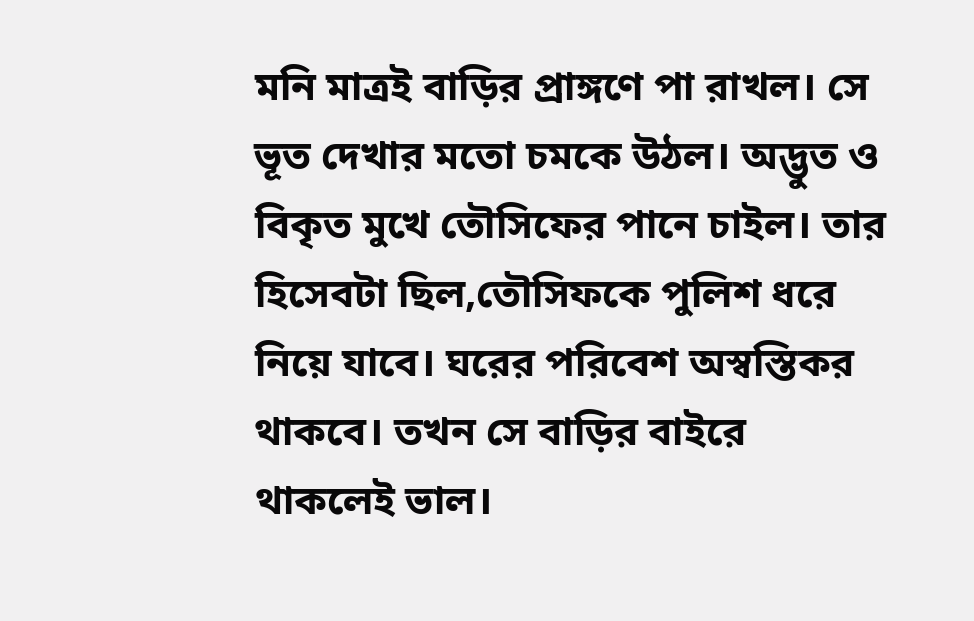মনি মাত্রই বাড়ির প্রাঙ্গণে পা রাখল। সে ভূত দেখার মতো চমকে উঠল। অদ্ভুত ও বিকৃত মুখে তৌসিফের পানে চাইল। তার হিসেবটা ছিল,তৌসিফকে পুলিশ ধরে নিয়ে যাবে। ঘরের পরিবেশ অস্বস্তিকর থাকবে। তখন সে বাড়ির বাইরে থাকলেই ভাল।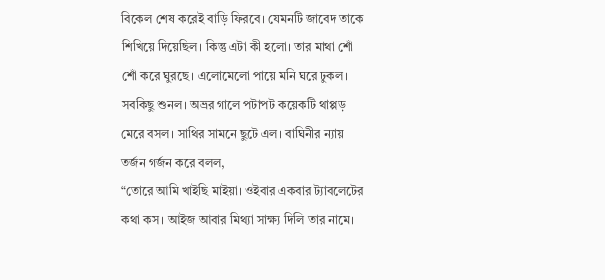বিকেল শেষ করেই বাড়ি ফিরবে। যেমনটি জাবেদ তাকে শিখিয়ে দিয়েছিল। কিন্তু এটা কী হলো। তার মাথা শোঁ শোঁ করে ঘুরছে। এলোমেলো পায়ে মনি ঘরে ঢুকল। সবকিছু শুনল। অভ্রর গালে পটাপট কয়েকটি থাপ্পড় মেরে বসল। সাথির সামনে ছুটে এল। বাঘিনীর ন্যায় তর্জন গর্জন করে বলল,
“তোরে আমি খাইছি মাইয়া। ওইবার একবার ট্যাবলেটের কথা কস। আইজ আবার মিথ্যা সাক্ষ্য দিলি তার নামে।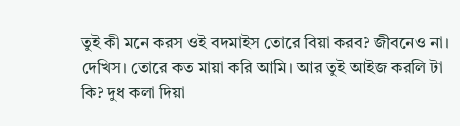তুই কী মনে করস ওই বদমাইস তোরে বিয়া করব? জীবনেও না। দেখিস। তোরে কত মায়া করি আমি। আর তুই আইজ করলি টা কি? দুধ কলা দিয়া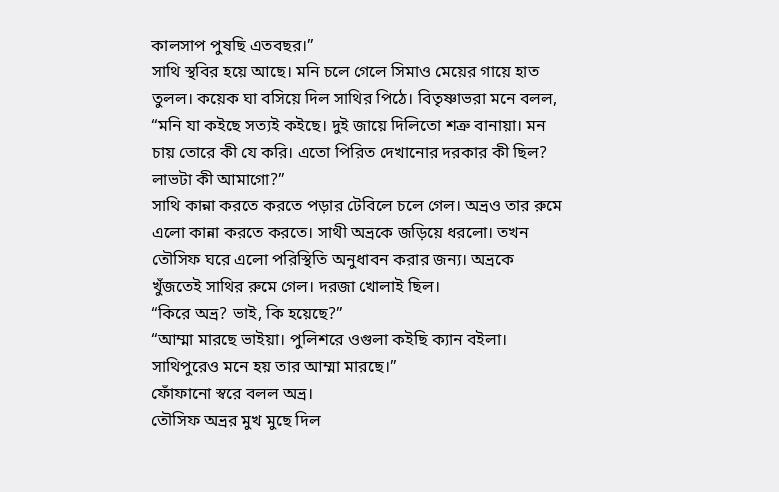কালসাপ পুষছি এতবছর।”
সাথি স্থবির হয়ে আছে। মনি চলে গেলে সিমাও মেয়ের গায়ে হাত তুলল। কয়েক ঘা বসিয়ে দিল সাথির পিঠে। বিতৃষ্ণাভরা মনে বলল,
“মনি যা কইছে সত্যই কইছে। দুই জায়ে দিলিতো শত্রু বানায়া। মন চায় তোরে কী যে করি। এতো পিরিত দেখানোর দরকার কী ছিল? লাভটা কী আমাগো?”
সাথি কান্না করতে করতে পড়ার টেবিলে চলে গেল। অভ্রও তার রুমে এলো কান্না করতে করতে। সাথী অভ্রকে জড়িয়ে ধরলো। তখন তৌসিফ ঘরে এলো পরিস্থিতি অনুধাবন করার জন্য। অভ্রকে খুঁজতেই সাথির রুমে গেল। দরজা খোলাই ছিল।
“কিরে অভ্র? ভাই, কি হয়েছে?”
“আম্মা মারছে ভাইয়া। পুলিশরে ওগুলা কইছি ক্যান বইলা। সাথিপুরেও মনে হয় তার আম্মা মারছে।”
ফোঁফানো স্বরে বলল অভ্র।
তৌসিফ অভ্রর মুখ মুছে দিল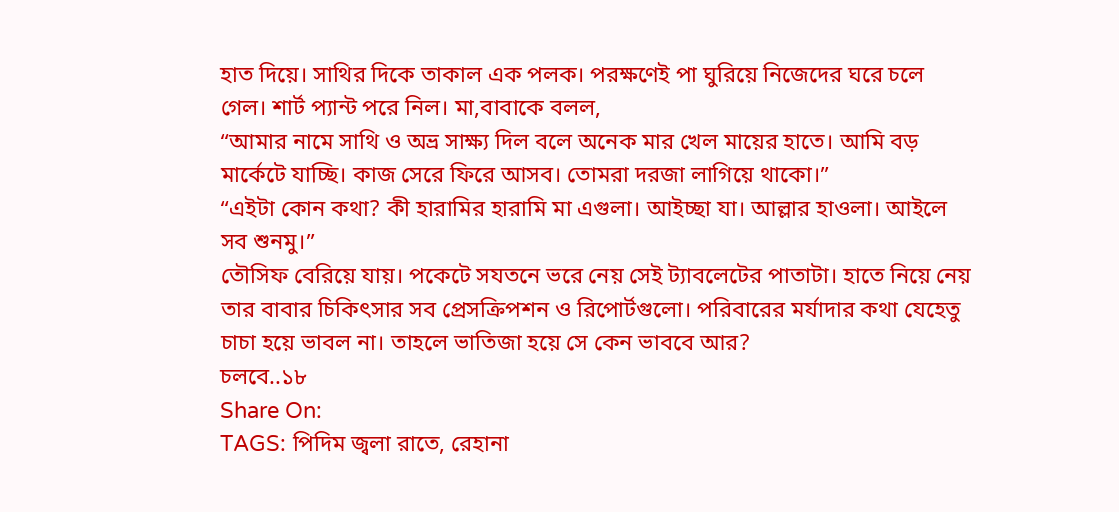হাত দিয়ে। সাথির দিকে তাকাল এক পলক। পরক্ষণেই পা ঘুরিয়ে নিজেদের ঘরে চলে গেল। শার্ট প্যান্ট পরে নিল। মা,বাবাকে বলল,
“আমার নামে সাথি ও অভ্র সাক্ষ্য দিল বলে অনেক মার খেল মায়ের হাতে। আমি বড় মার্কেটে যাচ্ছি। কাজ সেরে ফিরে আসব। তোমরা দরজা লাগিয়ে থাকো।”
“এইটা কোন কথা? কী হারামির হারামি মা এগুলা। আইচ্ছা যা। আল্লার হাওলা। আইলে সব শুনমু।”
তৌসিফ বেরিয়ে যায়। পকেটে সযতনে ভরে নেয় সেই ট্যাবলেটের পাতাটা। হাতে নিয়ে নেয় তার বাবার চিকিৎসার সব প্রেসক্রিপশন ও রিপোর্টগুলো। পরিবারের মর্যাদার কথা যেহেতু চাচা হয়ে ভাবল না। তাহলে ভাতিজা হয়ে সে কেন ভাববে আর?
চলবে..১৮
Share On:
TAGS: পিদিম জ্বলা রাতে, রেহানা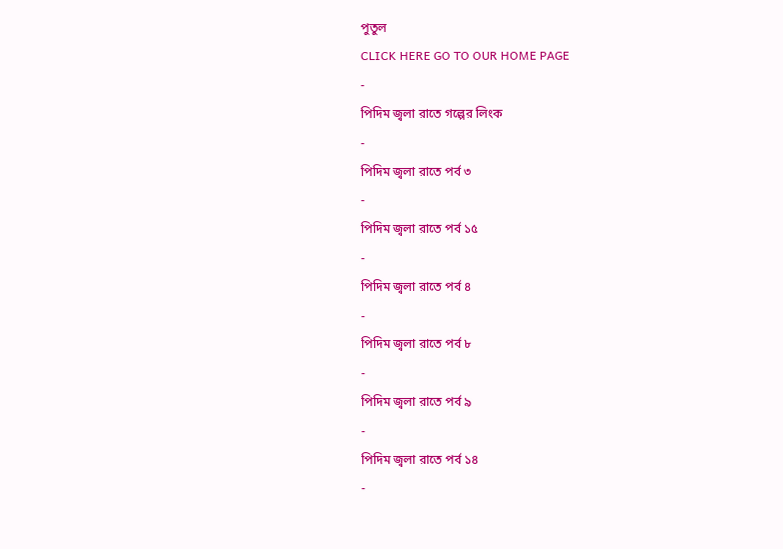পুতুল
CLICK HERE GO TO OUR HOME PAGE
-
পিদিম জ্বলা রাতে গল্পের লিংক
-
পিদিম জ্বলা রাতে পর্ব ৩
-
পিদিম জ্বলা রাতে পর্ব ১৫
-
পিদিম জ্বলা রাতে পর্ব ৪
-
পিদিম জ্বলা রাতে পর্ব ৮
-
পিদিম জ্বলা রাতে পর্ব ৯
-
পিদিম জ্বলা রাতে পর্ব ১৪
-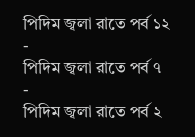পিদিম জ্বলা রাতে পর্ব ১২
-
পিদিম জ্বলা রাতে পর্ব ৭
-
পিদিম জ্বলা রাতে পর্ব ২